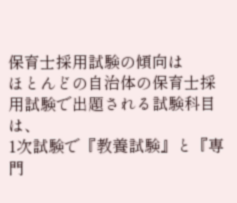保育士採用試験の傾向は
ほとんどの自治体の保育士採用試験で出題される試験科目は、
1次試験で『教養試験』と『専門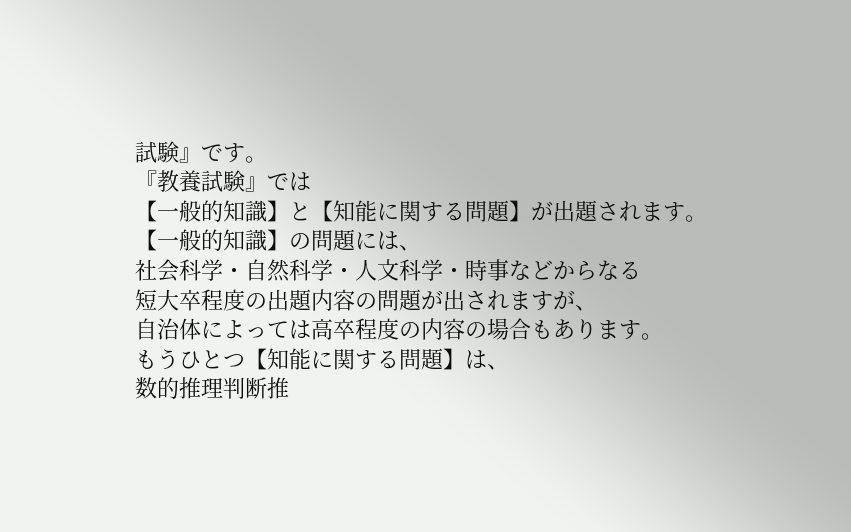試験』です。
『教養試験』では
【一般的知識】と【知能に関する問題】が出題されます。
【一般的知識】の問題には、
社会科学・自然科学・人文科学・時事などからなる
短大卒程度の出題内容の問題が出されますが、
自治体によっては高卒程度の内容の場合もあります。
もうひとつ【知能に関する問題】は、
数的推理判断推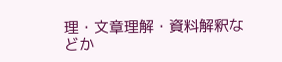理・文章理解・資料解釈などか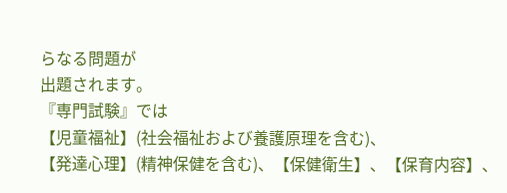らなる問題が
出題されます。
『専門試験』では
【児童福祉】(社会福祉および養護原理を含む)、
【発達心理】(精神保健を含む)、【保健衛生】、【保育内容】、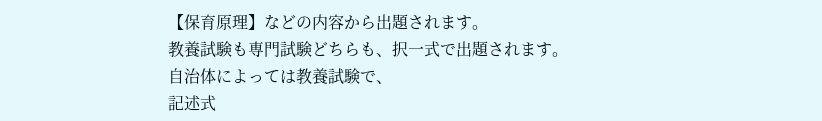【保育原理】などの内容から出題されます。
教養試験も専門試験どちらも、択一式で出題されます。
自治体によっては教養試験で、
記述式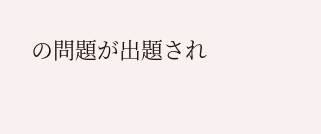の問題が出題され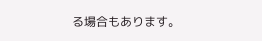る場合もあります。